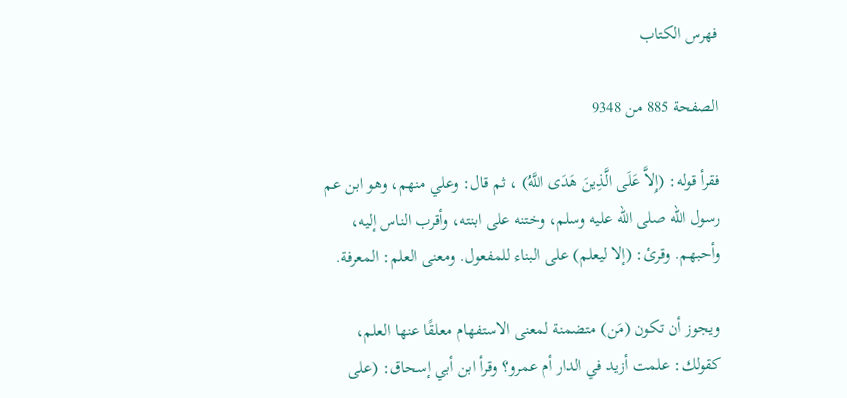فهرس الكتاب

الصفحة 885 من 9348

فقرأ قوله: (إِلاَّ عَلَى الَّذِينَ هَدَى اللَّهُ) ، ثم قال: وعلي منهم، وهو ابن عم رسول الله صلى الله عليه وسلم، وختنه على ابنته، وأقرب الناس إليه، وأحبهم. وقرئ: (إلا ليعلم) على البناء للمفعول. ومعنى العلم: المعرفة.

ويجوز أن تكون (مَن) متضمنة لمعنى الاستفهام معلقًا عنها العلم، كقولك: علمت أزيد في الدار أم عمرو؟ وقرأ ابن أبي إسحاق: (على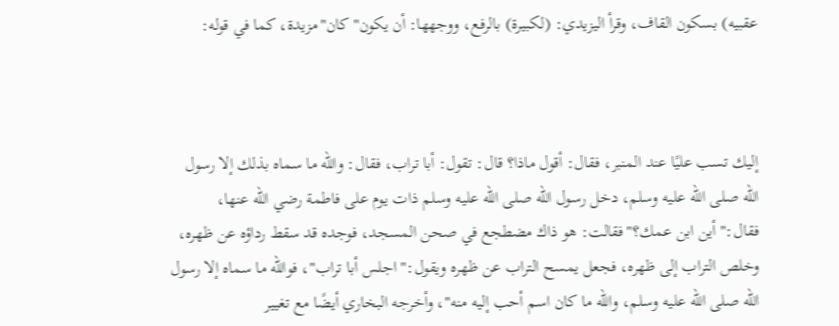عقبيه) بسكون القاف، وقرأ اليزيدي: (لكبيرة) بالرفع، ووجهها: أن يكون"كان"مزيدة، كما في قوله:



إليك تسب عليًا عند المنبر، فقال: أقول ماذا؟ قال: تقول: أبا تراب، فقال: والله ما سماه بذلك إلا رسول الله صلى الله عليه وسلم، دخل رسول الله صلى الله عليه وسلم ذات يوم على فاطمة رضي الله عنها، فقال:"أين ابن عمك؟"فقالت: هو ذاك مضطجع في صحن المسجد، فوجده قد سقط رداؤه عن ظهره، وخلص التراب إلى ظهره، فجعل يمسح التراب عن ظهره ويقول:"اجلس أبا تراب"، فوالله ما سماه إلا رسول الله صلى الله عليه وسلم، والله ما كان اسم أحب إليه منه"، وأخرجه البخاري أيضًا مع تغيير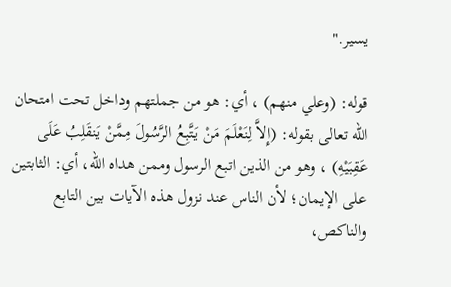يسير."

قوله: (وعلي منهم) ، أي: هو من جملتهم وداخل تحت امتحان الله تعالى بقوله: (إِلاَّ لِنَعْلَمَ مَنْ يَتَّبِعُ الرَّسُولَ مِمَّنْ يَنقَلِبُ عَلَى عَقِبَيْهِ) ، وهو من الذين اتبع الرسول وممن هداه الله، أي: الثابتين على الإيمان؛ لأن الناس عند نزول هذه الآيات بين التابع والناكص،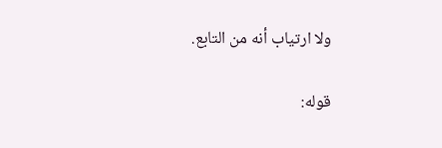ولا ارتياب أنه من التابع.

قوله: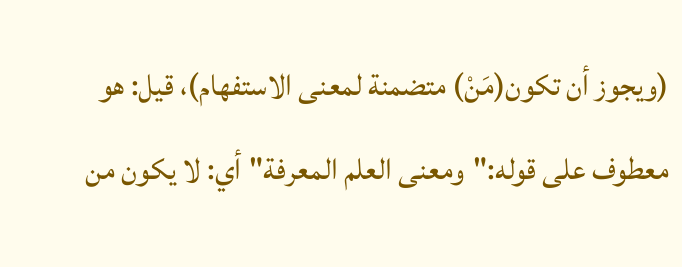(ويجوز أن تكون(مَنْ) متضمنة لمعنى الاستفهام)، قيل: هو معطوف على قوله:"ومعنى العلم المعرفة"أي: لا يكون من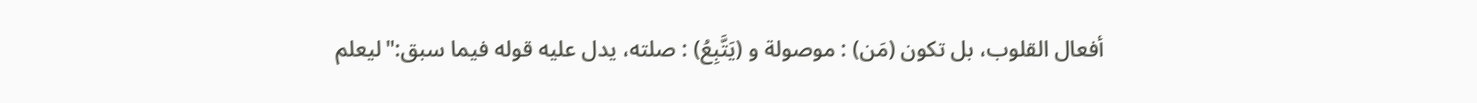أفعال القلوب، بل تكون (مَن) : موصولة و (يَتَّبِعُ) : صلته، يدل عليه قوله فيما سبق:"ليعلم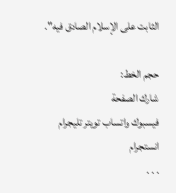الثابت على الإسلام الصادق فيه".

حجم الخط:
شارك الصفحة
فيسبوك واتساب تويتر تليجرام انستجرام
. . .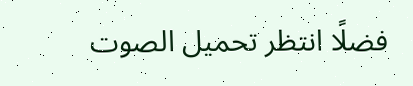فضلًا انتظر تحميل الصوت